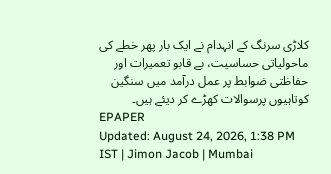کلاڑی سرنگ کے انہدام نے ایک بار پھر خطے کی ماحولیاتی حساسیت، بے قابو تعمیرات اور حفاظتی ضوابط پر عمل درآمد میں سنگین کوتاہیوں پرسوالات کھڑے کر دیئے ہیں۔
EPAPER
Updated: August 24, 2026, 1:38 PM IST | Jimon Jacob | Mumbai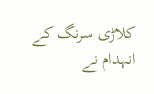کلاڑی سرنگ کے انہدام نے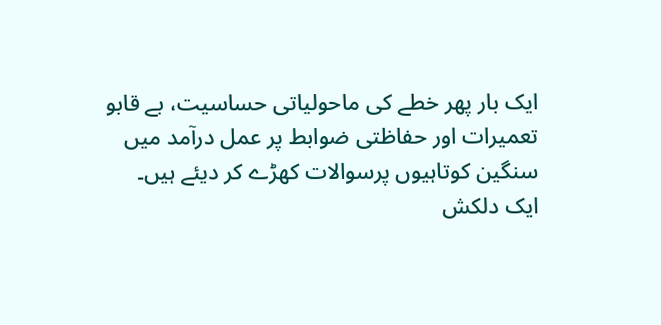ایک بار پھر خطے کی ماحولیاتی حساسیت، بے قابو تعمیرات اور حفاظتی ضوابط پر عمل درآمد میں سنگین کوتاہیوں پرسوالات کھڑے کر دیئے ہیں۔
ایک دلکش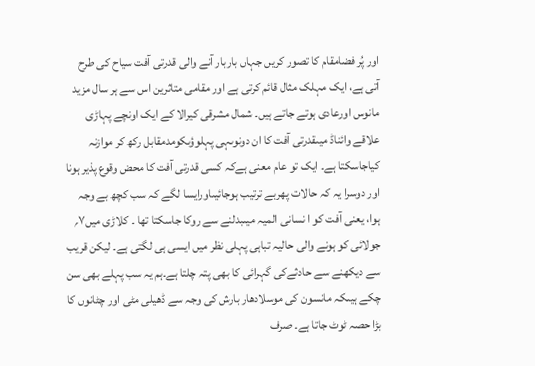اور پُر فضامقام کا تصور کریں جہاں باربار آنے والی قدرتی آفت سیاح کی طرح آتی ہے، ایک مہلک مثال قائم کرتی ہے اور مقامی متاثرین اس سے ہر سال مزید مانوس اورعادی ہوتے جاتے ہیں۔ شمال مشرقی کیرالا کے ایک اونچے پہاڑی علاقے وائناڈ میںقدرتی آفت کا ان دونوںہی پہلوؤںکومدمقابل رکھ کر موازنہ کیاجاسکتا ہے۔ ایک تو عام معنی ہےکہ کسی قدرتی آفت کا محض وقوع پذیر ہونا اور دوسرا یہ کہ حالات پھربے ترتیب ہوجائیںاورایسا لگے کہ سب کچھ بے وجہ ہوا، یعنی آفت کو ا نسانی المیہ میںبدلنے سے روکا جاسکتا تھا ۔ کلاڑی میں۷؍ جولائی کو ہونے والی حالیہ تباہی پہلی نظر میں ایسی ہی لگتی ہے۔ لیکن قریب سے دیکھنے سے حادثےکی گہرائی کا بھی پتہ چلتا ہے۔ہم یہ سب پہلے بھی سن چکے ہیںکہ مانسون کی موسلادھار بارش کی وجہ سے ڈھیلی مٹی اور چٹانوں کا بڑا حصہ ٹوٹ جاتا ہے۔ صرف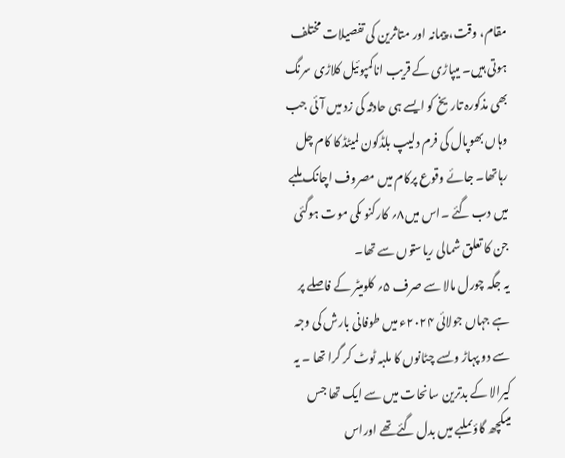مقام، وقت، پیمانہ اور متاثرین کی تفصیلات مختلف ہوتی ہیں۔ میپاڑی کے قریب اناکمپوئیل کلاڑی سرنگ بھی مذکورہ تاریخ کو ایسے ہی حادثہ کی زد میں آئی جب وہاں بھوپال کی فرم دلیپ بلڈکون لمیٹڈ کا کام چل رہاتھا۔ جائے وقوع پرکام میں مصروف اچانک ملبے میں دب گئے ۔اس میں۸؍ کارکنو ںکی موت ہوگئی جن کا تعلق شمالی ریاستوں سے تھا۔
یہ جگہ چورل مالا سے صرف ۵؍ کلومیٹر کے فاصلے پر ہے جہاں جولائی ۲۰۲۴ء میں طوفانی بارش کی وجہ سے دو پہاڑ وںسے چٹانوں کا ملبہ ٹوٹ کر گرا تھا ۔ یہ کیرالا کے بدترین سانحات میں سے ایک تھا جس میںکچھ گاؤںملبے میں بدل گئےتھے اوراس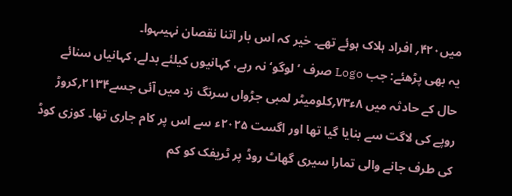میں۴۲۰؍ افراد ہلاک ہوئے تھے۔ خیر کہ اس بار اتنا نقصان نہیںہوا۔
یہ بھی پڑھئے: جب Logo صرف ’لوگو‘ نہ رہے، کہانیوں کیلئے بدلے، کہانیاں سنائے
حال کے حادثہ میں ۸ء۷۳؍کلومیٹر لمبی جڑواں سرنگ زد میں آئی جسے۲۱۳۴؍کروڑ روپے کی لاگت سے بنایا گیا تھا اور اگست ۲۰۲۵ء سے اس پر کام جاری تھا۔ کوزی کوڈ کی طرف جانے والی تمارا سیری گھاٹ روڈ پر ٹریفک کو کم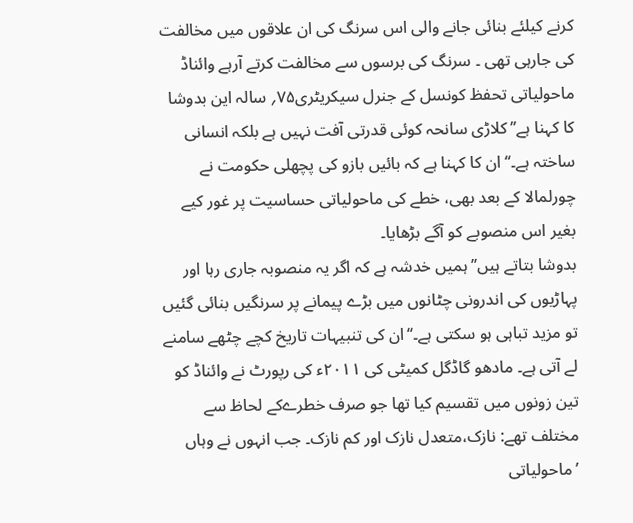کرنے کیلئے بنائی جانے والی اس سرنگ کی ان علاقوں میں مخالفت کی جارہی تھی ۔ سرنگ کی برسوں سے مخالفت کرتے آرہے وائناڈ ماحولیاتی تحفظ کونسل کے جنرل سیکریٹری۷۵؍ سالہ این بدوشا کا کہنا ہے’’کلاڑی سانحہ کوئی قدرتی آفت نہیں ہے بلکہ انسانی ساختہ ہے۔‘‘ ان کا کہنا ہے کہ بائیں بازو کی پچھلی حکومت نے چورلمالا کے بعد بھی، خطے کی ماحولیاتی حساسیت پر غور کیے بغیر اس منصوبے کو آگے بڑھایا۔
بدوشا بتاتے ہیں’’ہمیں خدشہ ہے کہ اگر یہ منصوبہ جاری رہا اور پہاڑیوں کی اندرونی چٹانوں میں بڑے پیمانے پر سرنگیں بنائی گئیں تو مزید تباہی ہو سکتی ہے۔‘‘ان کی تنبیہات تاریخ کچے چٹھے سامنے لے آتی ہے۔ مادھو گاڈگل کمیٹی کی ۲۰۱۱ء کی رپورٹ نے وائناڈ کو تین زونوں میں تقسیم کیا تھا جو صرف خطرےکے لحاظ سے مختلف تھے: نازک،متعدل نازک اور کم نازک۔ جب انہوں نے وہاں ’ماحولیاتی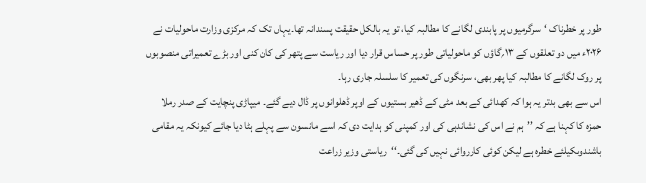طور پر خطرناک ‘سرگرمیوں پر پابندی لگانے کا مطالبہ کیا، تو یہ بالکل حقیقت پسندانہ تھا۔یہاں تک کہ مرکزی وزارت ماحولیات نے ۲۰۲۶ء میں دو تعلقوں کے ۱۳؍گاؤں کو ماحولیاتی طور پر حساس قرار دیا اور ریاست سے پتھر کی کان کنی اور بڑے تعمیراتی منصوبوں پر روک لگانے کا مطالبہ کیا پھر بھی، سرنگوں کی تعمیر کا سلسلہ جاری رہا۔
اس سے بھی بدتر یہ ہوا کہ کھدائی کے بعد مٹی کے ڈھیر بستیوں کے اوپر ڈھلوانوں پر ڈال دیے گئے۔ میپاڑی پنچایت کے صدر رملا حمزہ کا کہنا ہے کہ ’’ہم نے اس کی نشاندہی کی اور کمپنی کو ہدایت دی کہ اسے مانسون سے پہلے ہٹا دیا جائے کیونکہ یہ مقامی باشندوںکیلئے خطرہ ہے لیکن کوئی کارروائی نہیں کی گئی۔‘‘ریاستی وزیر زراعت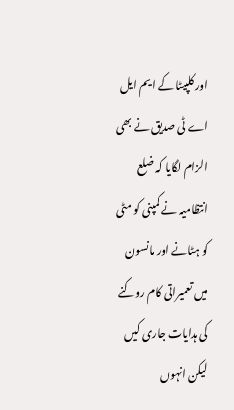اور کلپیٹا کے ایم ایل اے ٹی صدیق نے بھی الزام لگایا کہ ضلع انتظامیہ نے کمپنی کو مٹی کو ہٹانے اور مانسون میں تعمیراتی کام روکنے کی ہدایات جاری کیں لیکن انہوں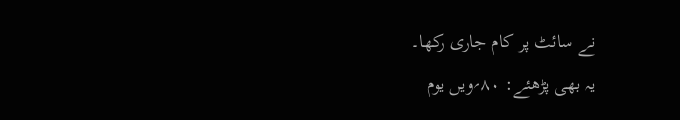نے سائٹ پر کام جاری رکھا۔
یہ بھی پڑھئے: ۸۰؍ویں یوم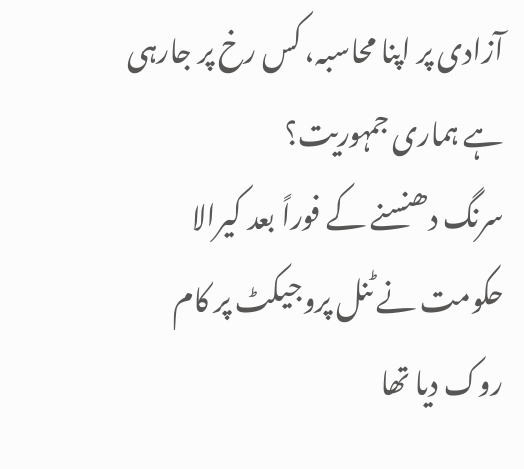آزادی پر اپنا محاسبہ، کس رخ پر جارہی ہے ہماری جمہوریت؟
سرنگ دھنسنے کے فوراً بعد کیرالا حکومت نے ٹنل پروجیکٹ پر کام روک دیا تھا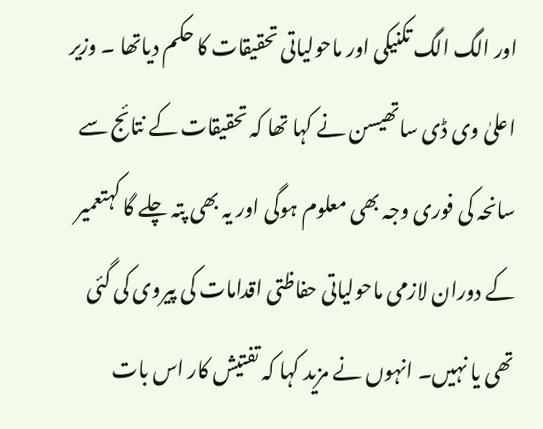اور الگ الگ تکنیکی اور ماحولیاتی تحقیقات کا حکم دیاتھا ۔ وزیر اعلیٰ وی ڈی ساتھیسن نے کہا تھا کہ تحقیقات کے نتائج سے سانحہ کی فوری وجہ بھی معلوم ہوگی اور یہ بھی پتہ چلے گا کہتعمیر کے دوران لازمی ماحولیاتی حفاظتی اقدامات کی پیروی کی گئی تھی یا نہیں۔ انہوں نے مزید کہا کہ تفتیش کار اس بات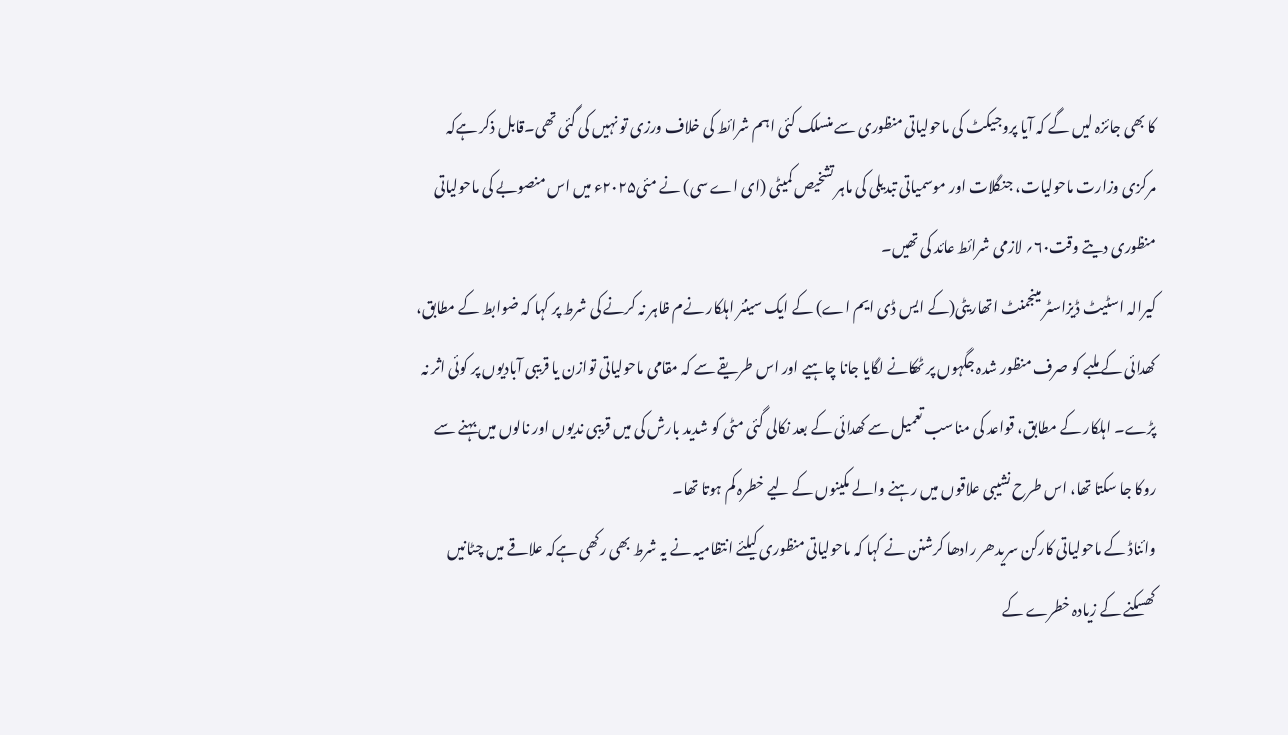کا بھی جائزہ لیں گے کہ آیا پروجیکٹ کی ماحولیاتی منظوری سے منسلک کئی اہم شرائط کی خلاف ورزی تو نہیں کی گئی تھی۔قابل ذکر ہےکہ مرکزی وزارت ماحولیات، جنگلات اور موسمیاتی تبدیلی کی ماہر تشخیص کمیٹی (ای اے سی) نے مئی۲۰۲۵ء میں اس منصوبے کی ماحولیاتی منظوری دیتے وقت۶۰؍ لازمی شرائط عائد کی تھیں۔
کیرالہ اسٹیٹ ڈیزاسٹر مینجمنٹ اتھاریٹی(کے ایس ڈی ایم اے) کے ایک سینئر اہلکار نےم ظاہر نہ کرنے کی شرط پر کہا کہ ضوابط کے مطابق، کھدائی کے ملبے کو صرف منظور شدہ جگہوں پر ٹھکانے لگایا جانا چاہیے اور اس طریقے سے کہ مقامی ماحولیاتی توازن یا قریبی آبادیوں پر کوئی اثر نہ پڑے۔ اہلکار کے مطابق، قواعد کی مناسب تعمیل سے کھدائی کے بعد نکالی گئی مٹی کو شدید بارش کی میں قریبی ندیوں اور نالوں میں بہنے سے روکا جا سکتا تھا، اس طرح نشیبی علاقوں میں رہنے والے مکینوں کے لیے خطرہ کم ہوتا تھا۔
وائناڈ کے ماحولیاتی کارکن سریدھر رادھا کرشنن نے کہا کہ ماحولیاتی منظوری کیلئے انتظامیہ نے یہ شرط بھی رکھی ہےکہ علاقے میں چٹانیں کھسکنے کے زیادہ خطرے کے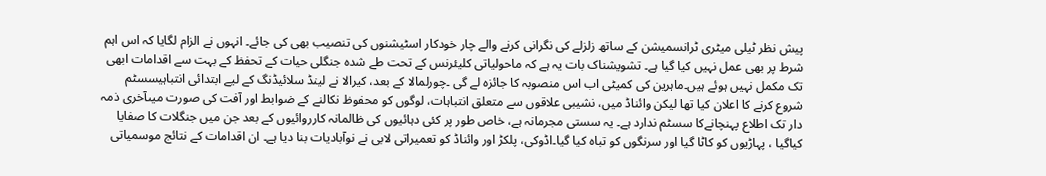پیش نظر ٹیلی میٹری ٹرانسمیشن کے ساتھ زلزلے کی نگرانی کرنے والے چار خودکار اسٹیشنوں کی تنصیب بھی کی جائے۔ انہوں نے الزام لگایا کہ اس اہم شرط پر بھی عمل نہیں کیا گیا ہے۔ تشویشناک بات یہ ہے کہ ماحولیاتی کلیئرنس کے تحت طے شدہ جنگلی حیات کے تحفظ کے بہت سے اقدامات ابھی تک مکمل نہیں ہوئے ہیں۔ماہرین کی کمیٹی اب اس منصوبہ کا جائزہ لے گی ۔چورلمالا کے بعد، کیرالا نے لینڈ سلائیڈنگ کے لیے ابتدائی انتباہیسسٹم شروع کرنے کا اعلان کیا تھا لیکن وائناڈ میں، نشیبی علاقوں سے متعلق انتباہات، لوگوں کو محفوظ نکالنے کے ضوابط اور آفت کی صورت میںآخری ذمہ دار تک اطلاع پہنچانےکا سسٹم ندارد ہے۔ یہ سستی مجرمانہ ہے، خاص طور پر کئی دہائیوں کی ظالمانہ کارروائیوں کے بعد جن میں جنگلات کا صفایا کیاگیا ، پہاڑیوں کو کاٹا گیا اور سرنگوں کو تباہ کیا گیا۔اڈوکی، پلکڑ اور وائناڈ کو تعمیراتی لابی نے نوآبادیات بنا دیا ہے۔ ان اقدامات کے نتائج موسمیاتی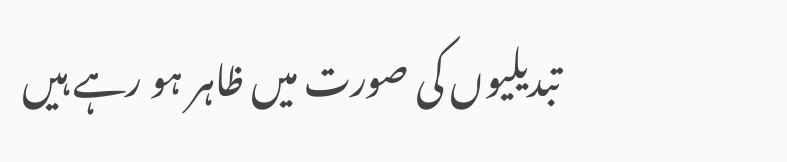تبدیلیوں کی صورت میں ظاہر ہو رہے ہیں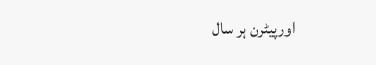اورپیٹرن ہر سال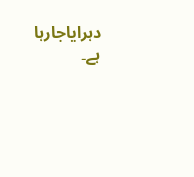دہرایاجارہا ہے۔